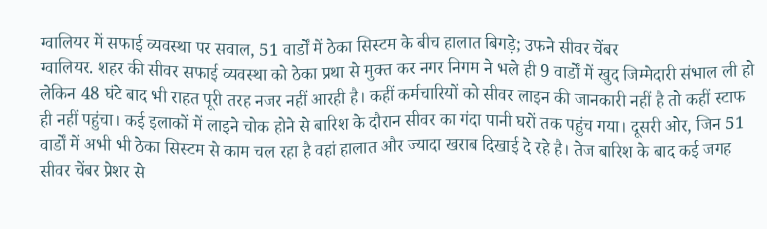ग्वालियर में सफाई व्यवस्था पर सवाल, 51 वार्डों में ठेका सिस्टम के बीच हालात बिगड़े; उफने सीवर चेंबर
ग्वालियर. शहर की सीवर सफाई व्यवस्था को ठेका प्रथा से मुक्त कर नगर निगम ने भले ही 9 वार्डों में खुद जिम्मेदारी संभाल ली हो लेकिन 48 घंटे बाद भी राहत पूरी तरह नजर नहीं आरही है। कहीं कर्मचारियों को सीवर लाइन की जानकारी नहीं है तो कहीं स्टाफ ही नहीं पहुंचा। कई इलाकों में लाइने चोक होने से बारिश के दौरान सीवर का गंदा पानी घरों तक पहुंच गया। दूसरी ओर, जिन 51 वार्डों में अभी भी ठेका सिस्टम से काम चल रहा है वहां हालात और ज्यादा खराब दिखाई दे रहे है। तेज बारिश के बाद कई जगह सीवर चेंबर प्रेशर से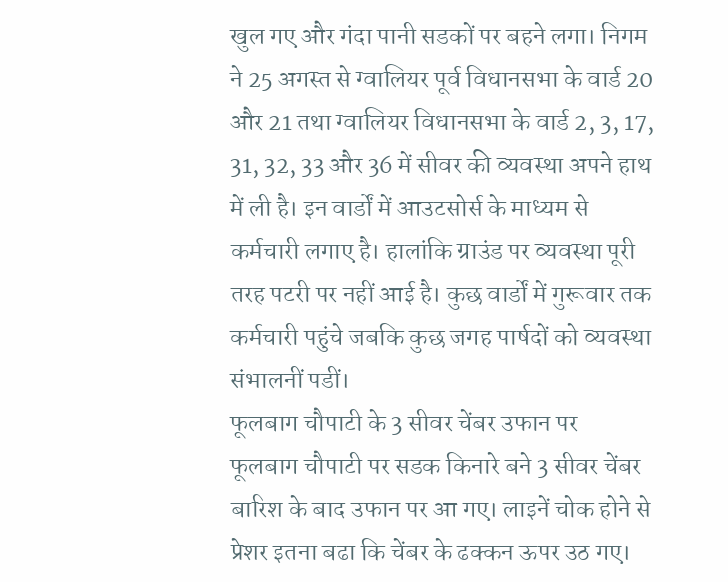खुल गए और गंदा पानी सडकों पर बहने लगा। निगम ने 25 अगस्त से ग्वालियर पूर्व विधानसभा के वार्ड 20 और 21 तथा ग्वालियर विधानसभा के वार्ड 2, 3, 17, 31, 32, 33 और 36 में सीवर की व्यवस्था अपने हाथ में ली है। इन वार्डों में आउटसोर्स के माध्यम से कर्मचारी लगाए है। हालांकि ग्राउंड पर व्यवस्था पूरी तरह पटरी पर नहीं आई है। कुछ वार्डों में गुरूवार तक कर्मचारी पहुंचे जबकि कुछ जगह पार्षदों को व्यवस्था संभालनीं पडीं।
फूलबाग चौपाटी के 3 सीवर चेंबर उफान पर
फूलबाग चौपाटी पर सडक किनारे बने 3 सीवर चेंबर बारिश के बाद उफान पर आ गए। लाइनें चोक होने से प्रेशर इतना बढा कि चेंबर के ढक्कन ऊपर उठ गए।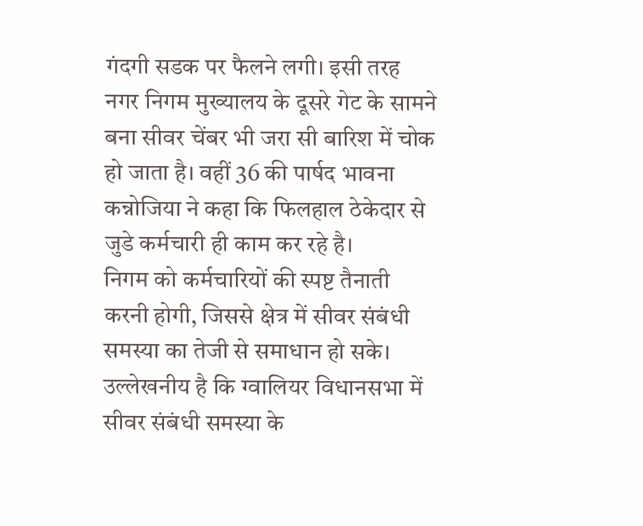गंदगी सडक पर फैलने लगी। इसी तरह नगर निगम मुख्यालय के दूसरे गेट के सामने बना सीवर चेंबर भी जरा सी बारिश में चोक हो जाता है। वहीं 36 की पार्षद भावना कन्नोजिया ने कहा कि फिलहाल ठेकेदार से जुडे कर्मचारी ही काम कर रहे है।
निगम को कर्मचारियों की स्पष्ट तैनाती करनी होगी, जिससे क्षेत्र में सीवर संबंधी समस्या का तेजी से समाधान हो सके। उल्लेखनीय है कि ग्वालियर विधानसभा में सीवर संबंधी समस्या के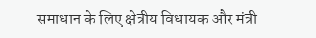समाधान के लिए क्षेत्रीय विधायक और मंत्री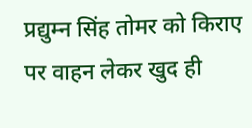प्रद्युम्न सिंह तोमर को किराए पर वाहन लेकर खुद ही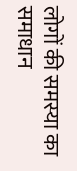लोगों की समस्या का समाधान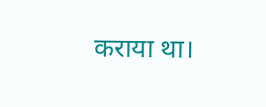कराया था।